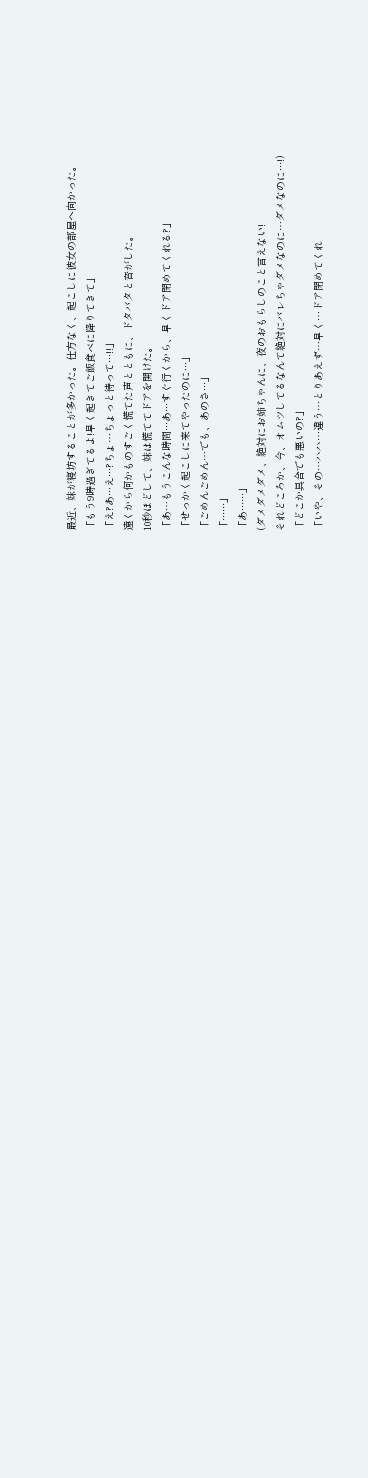最近、妹が寝坊することが多かった。仕方なく、起こしに彼女の部屋へ向かった。
「もう9時過ぎてるよ!早く起きてご飯食べに降りてきて」
「え?あ···え···?ちょ…ちょっと待って···!!」
遠くから何かものすごく慌てた声とともに、ドタバタと音がした。
10秒ほどして、妹は慌ててドアを開けた。
「あ…もうこんな時間···あ···すぐ行くから、早くドア閉めてくれる?」
「せっかく起こしに来てやったのに···」
「ごめんごめん…でも、あのさ···」
「······」
「あ······」
(ダメダメダメ、絶対にお姉ちゃんに、夜のおもらしのこと言えない!
それどころか、今、オムツしてるなんて絶対にバレちゃダメなのに…ダメなのに···!)
「どこか具合でも悪いの?」
「いや、その…ハハ…違う…とりあえず…早く…ドア閉めてくれ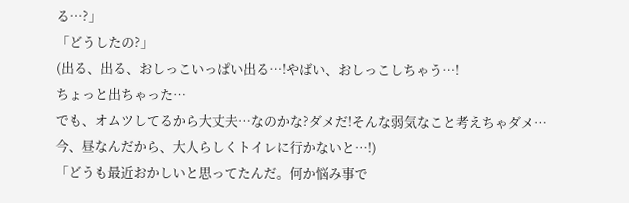る…?」
「どうしたの?」
(出る、出る、おしっこいっぱい出る…!やばい、おしっこしちゃう…!
ちょっと出ちゃった…
でも、オムツしてるから大丈夫…なのかな?ダメだ!そんな弱気なこと考えちゃダメ…今、昼なんだから、大人らしくトイレに行かないと…!)
「どうも最近おかしいと思ってたんだ。何か悩み事で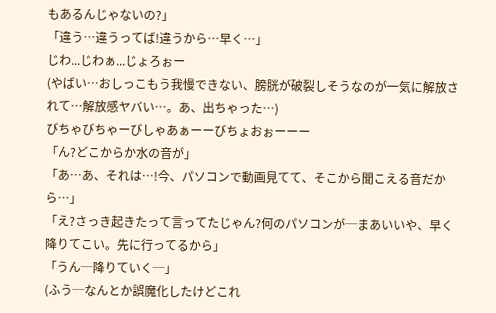もあるんじゃないの?」
「違う…違うってば!違うから…早く…」
じわ...じわぁ...じょろぉー
(やばい…おしっこもう我慢できない、膀胱が破裂しそうなのが一気に解放されて…解放感ヤバい…。あ、出ちゃった…)
びちゃびちゃーびしゃあぁーーびちょおぉーーー
「ん?どこからか水の音が」
「あ…あ、それは…!今、パソコンで動画見てて、そこから聞こえる音だから…」
「え?さっき起きたって言ってたじゃん?何のパソコンが─まあいいや、早く降りてこい。先に行ってるから」
「うん─降りていく─」
(ふう─なんとか誤魔化したけどこれ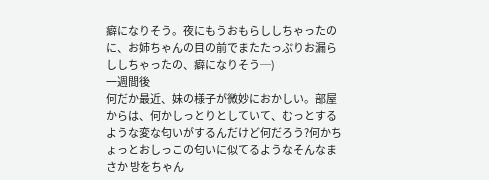癖になりそう。夜にもうおもらししちゃったのに、お姉ちゃんの目の前でまたたっぷりお漏らししちゃったの、癖になりそう─)
一週間後
何だか最近、妹の様子が微妙におかしい。部屋からは、何かしっとりとしていて、むっとするような変な匂いがするんだけど何だろう?何かちょっとおしっこの匂いに似てるようなそんなまさか 방をちゃん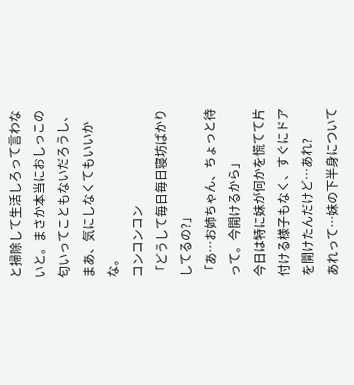と掃除して生活しろって言わないと。まさか本当におしっこの匂いってこともないだろうし、まあ、気にしなくてもいいかな。
コンコンコン
「どうして毎日毎日寝坊ばかりしてるの?」
「あ…お姉ちゃん、ちょっと待って。今開けるから」
今日は特に妹が何かを慌てて片付ける様子もなく、すぐにドアを開けたんだけど…あれ?
あれって…妹の下半身について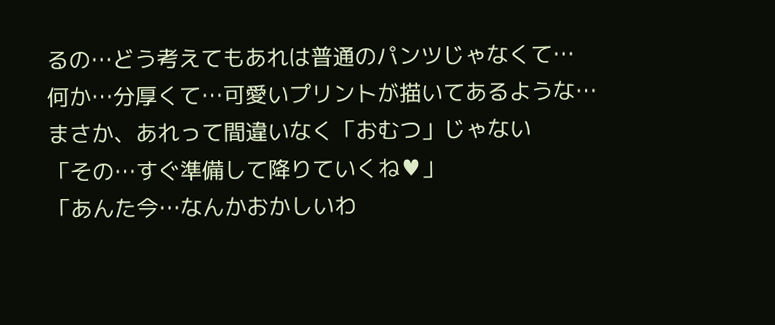るの…どう考えてもあれは普通のパンツじゃなくて…
何か…分厚くて…可愛いプリントが描いてあるような…
まさか、あれって間違いなく「おむつ」じゃない
「その…すぐ準備して降りていくね♥」
「あんた今…なんかおかしいわ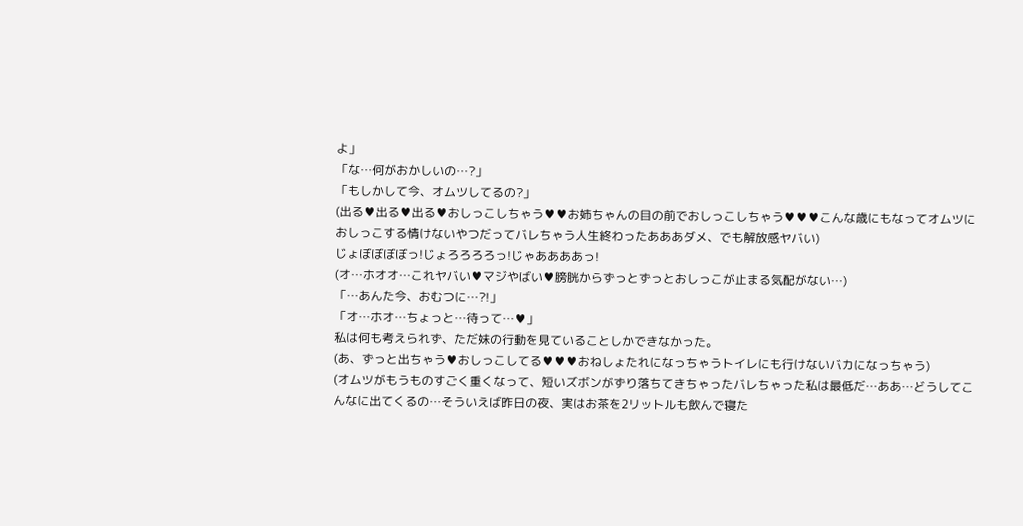よ」
「な…何がおかしいの…?」
「もしかして今、オムツしてるの?」
(出る♥出る♥出る♥おしっこしちゃう♥♥お姉ちゃんの目の前でおしっこしちゃう♥♥♥こんな歳にもなってオムツにおしっこする情けないやつだってバレちゃう人生終わったあああダメ、でも解放感ヤバい)
じょぼぼぼぼっ!じょろろろろっ!じゃああああっ!
(オ…ホオオ…これヤバい♥マジやばい♥膀胱からずっとずっとおしっこが止まる気配がない…)
「…あんた今、おむつに…?!」
「オ…ホオ…ちょっと…待って…♥」
私は何も考えられず、ただ妹の行動を見ていることしかできなかった。
(あ、ずっと出ちゃう♥おしっこしてる♥♥♥おねしょたれになっちゃうトイレにも行けないバカになっちゃう)
(オムツがもうものすごく重くなって、短いズボンがずり落ちてきちゃったバレちゃった私は最低だ…ああ…どうしてこんなに出てくるの…そういえば昨日の夜、実はお茶を2リットルも飲んで寝た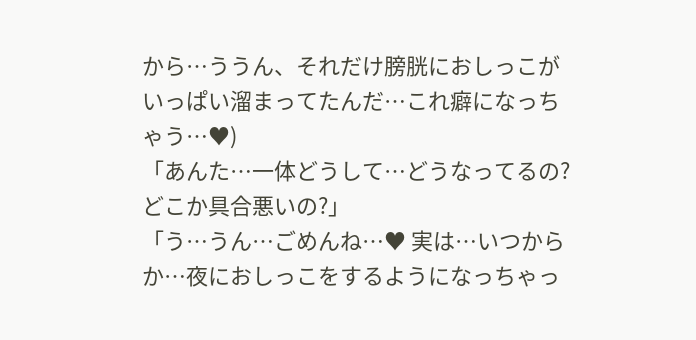から…ううん、それだけ膀胱におしっこがいっぱい溜まってたんだ…これ癖になっちゃう…♥)
「あんた…一体どうして…どうなってるの?どこか具合悪いの?」
「う…うん…ごめんね…♥ 実は…いつからか…夜におしっこをするようになっちゃっ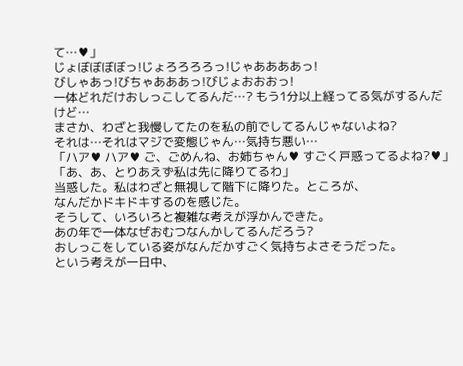て…♥」
じょぼぼぼぼっ!じょろろろろっ!じゃああああっ!
びしゃあっ!びちゃあああっ!びじょおおおっ!
一体どれだけおしっこしてるんだ…? もう1分以上経ってる気がするんだけど…
まさか、わざと我慢してたのを私の前でしてるんじゃないよね?
それは…それはマジで変態じゃん…気持ち悪い…
「ハア♥ ハア♥ ご、ごめんね、お姉ちゃん♥ すごく戸惑ってるよね?♥」
「あ、あ、とりあえず私は先に降りてるわ」
当惑した。私はわざと無視して階下に降りた。ところが、
なんだかドキドキするのを感じた。
そうして、いろいろと複雑な考えが浮かんできた。
あの年で一体なぜおむつなんかしてるんだろう?
おしっこをしている姿がなんだかすごく気持ちよさそうだった。
という考えが一日中、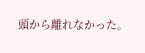頭から離れなかった。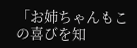「お姉ちゃんもこの喜びを知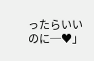ったらいいのに─♥」